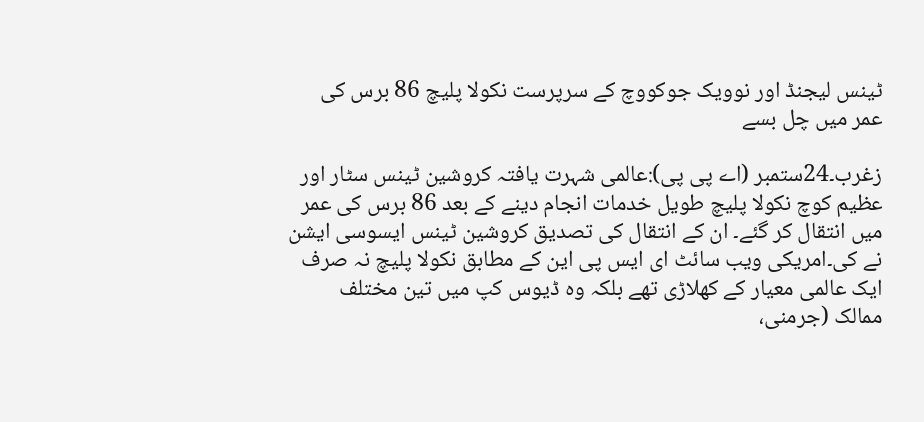ٹینس لیجنڈ اور نوویک جوکووچ کے سرپرست نکولا پلیچ 86 برس کی عمر میں چل بسے

زغرب۔24ستمبر (اے پی پی):عالمی شہرت یافتہ کروشین ٹینس سٹار اور عظیم کوچ نکولا پلیچ طویل خدمات انجام دینے کے بعد 86 برس کی عمر میں انتقال کر گئے۔ ان کے انتقال کی تصدیق کروشین ٹینس ایسوسی ایشن نے کی۔امریکی ویب سائٹ ای ایس پی این کے مطابق نکولا پلیچ نہ صرف ایک عالمی معیار کے کھلاڑی تھے بلکہ وہ ڈیوس کپ میں تین مختلف ممالک (جرمنی،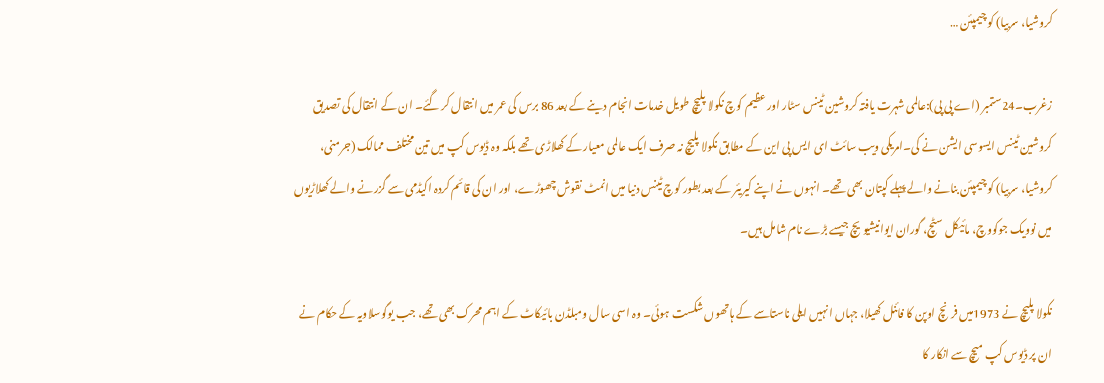کروشیا، سربیا) کو چیمپئن …

زغرب۔24ستمبر (اے پی پی):عالمی شہرت یافتہ کروشین ٹینس سٹار اور عظیم کوچ نکولا پلیچ طویل خدمات انجام دینے کے بعد 86 برس کی عمر میں انتقال کر گئے۔ ان کے انتقال کی تصدیق کروشین ٹینس ایسوسی ایشن نے کی۔امریکی ویب سائٹ ای ایس پی این کے مطابق نکولا پلیچ نہ صرف ایک عالمی معیار کے کھلاڑی تھے بلکہ وہ ڈیوس کپ میں تین مختلف ممالک (جرمنی، کروشیا، سربیا) کو چیمپئن بنانے والے پہلے کپتان بھی تھے۔ انہوں نے اپنے کیریئر کے بعد بطور کوچ ٹینس دنیا میں انمٹ نقوش چھوڑے، اور ان کی قائم کردہ اکیڈمی سے گزرنے والے کھلاڑیوں میں نوویک جوکووچ، مائیکل سٹچ، گوران ایوانیشیویچ جیسے بڑے نام شامل ہیں۔

نکولا پلیچ نے 1973میں فرنچ اوپن کا فائنل کھیلا، جہاں انہیں ایلی ناستاسے کے ہاتھوں شکست ہوئی۔ وہ اسی سال ومبلڈن بائیکاٹ کے اہم محرک بھی تھے، جب یوگوسلاویہ کے حکام نے ان پر ڈیوس کپ میچ سے انکار کا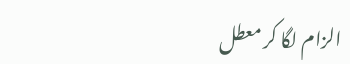الزام لگا کر معطل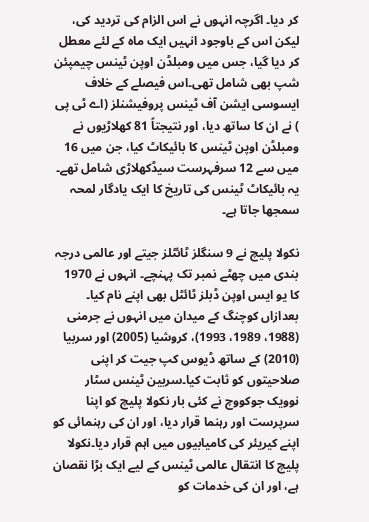کر دیا۔ اگرچہ انہوں نے اس الزام کی تردید کی، لیکن اس کے باوجود انہیں ایک ماہ کے لئے معطل کر دیا گیا، جس میں ومبلڈن اوپن ٹینس چیمپئن شپ بھی شامل تھی۔اس فیصلے کے خلاف ایسوسی ایشن آف ٹینس پروفیشنلز (اے ٹی پی ) نے ان کا ساتھ دیا، اور نتیجتاً 81 کھلاڑیوں نے ومبلڈن اوپن ٹینس کا بائیکاٹ کیا، جن میں 16 میں سے 12 سرفہرست سیڈکھلاڑی شامل تھے۔ یہ بائیکاٹ ٹینس کی تاریخ کا ایک یادگار لمحہ سمجھا جاتا ہے۔

نکولا پلیچ نے 9 سنگلز ٹائٹلز جیتے اور عالمی درجہ بندی میں چھٹے نمبر تک پہنچے۔ انہوں نے 1970 کا یو ایس اوپن ڈبلز ٹائٹل بھی اپنے نام کیا۔ بعدازاں کوچنگ کے میدان میں انہوں نے جرمنی (1988، 1989، 1993)، کروشیا (2005) اور سربیا (2010) کے ساتھ ڈیوس کپ جیت کر اپنی صلاحیتوں کو ثابت کیا۔سربین ٹینس سٹار نوویک جوکووچ نے کئی بار نکولا پلیچ کو اپنا سرپرست اور رہنما قرار دیا، اور ان کی رہنمائی کو اپنے کیریئر کی کامیابیوں میں اہم قرار دیا۔نکولا پلیچ کا انتقال عالمی ٹینس کے لیے ایک بڑا نقصان ہے، اور ان کی خدمات کو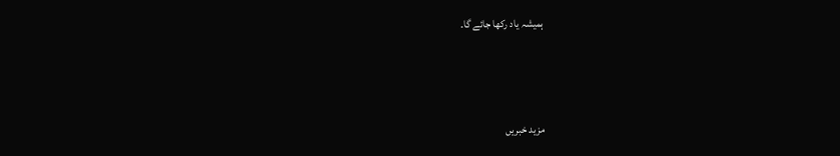ہمیشہ یاد رکھا جائے گا۔



مزید خبریں